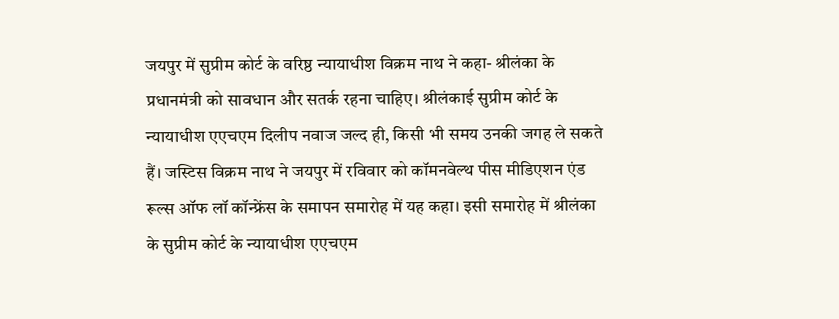जयपुर में सुप्रीम कोर्ट के वरिष्ठ न्यायाधीश विक्रम नाथ ने कहा- श्रीलंका के प्रधानमंत्री को सावधान और सतर्क रहना चाहिए। श्रीलंकाई सुप्रीम कोर्ट के न्यायाधीश एएचएम दिलीप नवाज जल्द ही, किसी भी समय उनकी जगह ले सकते हैं। जस्टिस विक्रम नाथ ने जयपुर में रविवार को कॉमनवेल्थ पीस मीडिएशन एंड रूल्स ऑफ लॉ कॉन्फ्रेंस के समापन समारोह में यह कहा। इसी समारोह में श्रीलंका के सुप्रीम कोर्ट के न्यायाधीश एएचएम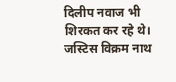दिलीप नवाज भी शिरकत कर रहे थे। जस्टिस विक्रम नाथ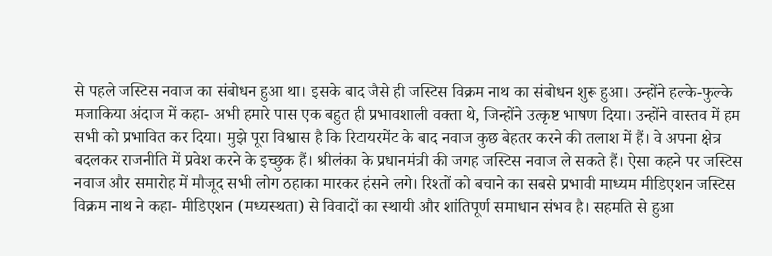से पहले जस्टिस नवाज का संबोधन हुआ था। इसके बाद जैसे ही जस्टिस विक्रम नाथ का संबोधन शुरू हुआ। उन्होंने हल्के-फुल्के मजाकिया अंदाज में कहा- अभी हमारे पास एक बहुत ही प्रभावशाली वक्ता थे, जिन्होंने उत्कृष्ट भाषण दिया। उन्होंने वास्तव में हम सभी को प्रभावित कर दिया। मुझे पूरा विश्वास है कि रिटायरमेंट के बाद नवाज कुछ बेहतर करने की तलाश में हैं। वे अपना क्षेत्र बदलकर राजनीति में प्रवेश करने के इच्छुक हैं। श्रीलंका के प्रधानमंत्री की जगह जस्टिस नवाज ले सकते हैं। ऐसा कहने पर जस्टिस नवाज और समारोह में मौजूद सभी लोग ठहाका मारकर हंसने लगे। रिश्तों को बचाने का सबसे प्रभावी माध्यम मीडिएशन जस्टिस विक्रम नाथ ने कहा- मीडिएशन (मध्यस्थता) से विवादों का स्थायी और शांतिपूर्ण समाधान संभव है। सहमति से हुआ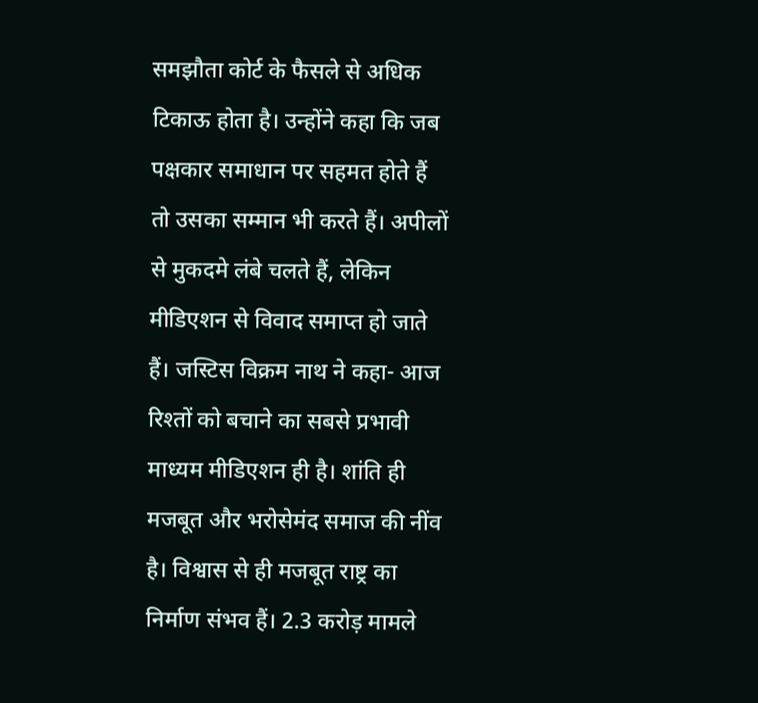समझौता कोर्ट के फैसले से अधिक टिकाऊ होता है। उन्होंने कहा कि जब पक्षकार समाधान पर सहमत होते हैं तो उसका सम्मान भी करते हैं। अपीलों से मुकदमे लंबे चलते हैं, लेकिन मीडिएशन से विवाद समाप्त हो जाते हैं। जस्टिस विक्रम नाथ ने कहा- आज रिश्तों को बचाने का सबसे प्रभावी माध्यम मीडिएशन ही है। शांति ही मजबूत और भरोसेमंद समाज की नींव है। विश्वास से ही मजबूत राष्ट्र का निर्माण संभव हैं। 2.3 करोड़ मामले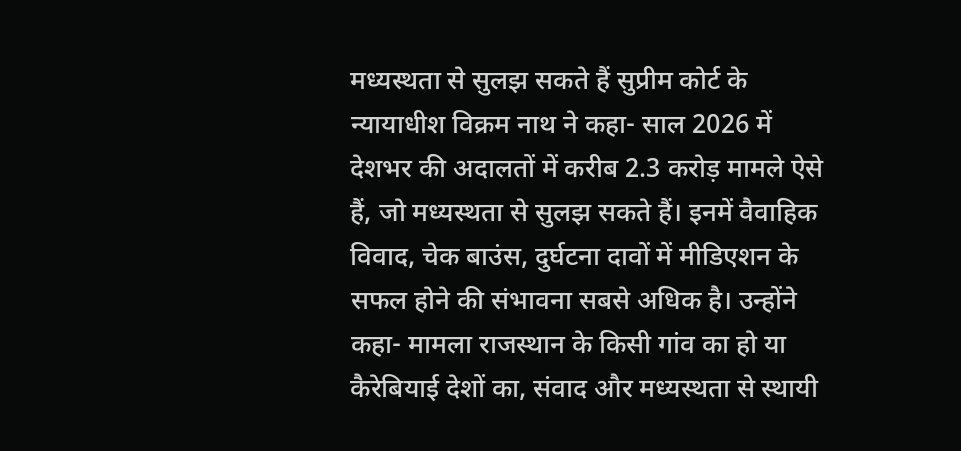मध्यस्थता से सुलझ सकते हैं सुप्रीम कोर्ट के न्यायाधीश विक्रम नाथ ने कहा- साल 2026 में देशभर की अदालतों में करीब 2.3 करोड़ मामले ऐसे हैं, जो मध्यस्थता से सुलझ सकते हैं। इनमें वैवाहिक विवाद, चेक बाउंस, दुर्घटना दावों में मीडिएशन के सफल होने की संभावना सबसे अधिक है। उन्होंने कहा- मामला राजस्थान के किसी गांव का हो या कैरेबियाई देशों का, संवाद और मध्यस्थता से स्थायी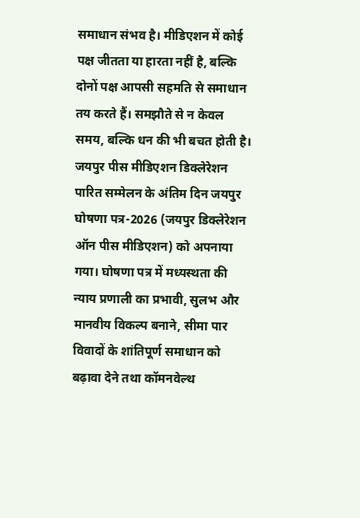समाधान संभव है। मीडिएशन में कोई पक्ष जीतता या हारता नहीं है, बल्कि दोनों पक्ष आपसी सहमति से समाधान तय करते हैं। समझौते से न केवल समय, बल्कि धन की भी बचत होती है। जयपुर पीस मीडिएशन डिक्लेरेशन पारित सम्मेलन के अंतिम दिन जयपुर घोषणा पत्र-2026 (जयपुर डिक्लेरेशन ऑन पीस मीडिएशन) को अपनाया गया। घोषणा पत्र में मध्यस्थता की न्याय प्रणाली का प्रभावी, सुलभ और मानवीय विकल्प बनाने, सीमा पार विवादों के शांतिपूर्ण समाधान को बढ़ावा देने तथा कॉमनवेल्थ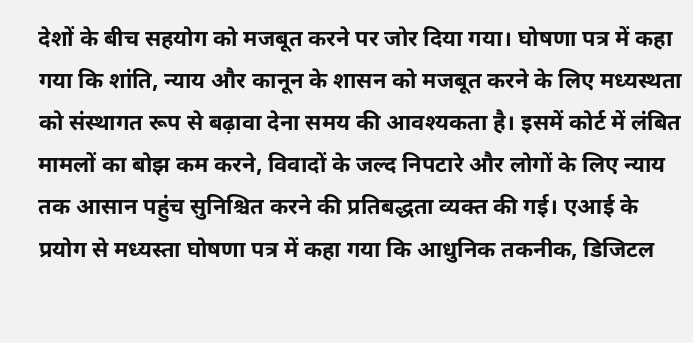देशों के बीच सहयोग को मजबूत करने पर जोर दिया गया। घोषणा पत्र में कहा गया कि शांति, न्याय और कानून के शासन को मजबूत करने के लिए मध्यस्थता को संस्थागत रूप से बढ़ावा देना समय की आवश्यकता है। इसमें कोर्ट में लंबित मामलों का बोझ कम करने, विवादों के जल्द निपटारे और लोगों के लिए न्याय तक आसान पहुंच सुनिश्चित करने की प्रतिबद्धता व्यक्त की गई। एआई के प्रयोग से मध्यस्ता घोषणा पत्र में कहा गया कि आधुनिक तकनीक, डिजिटल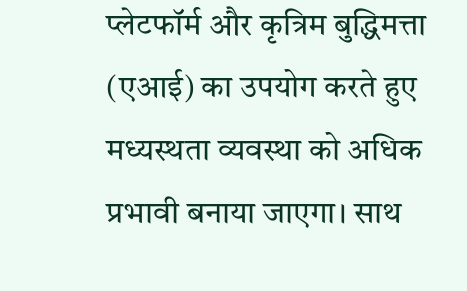प्लेटफॉर्म और कृत्रिम बुद्धिमत्ता (एआई) का उपयोग करते हुए मध्यस्थता व्यवस्था को अधिक प्रभावी बनाया जाएगा। साथ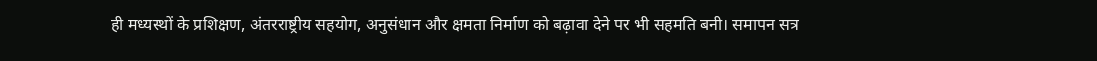ही मध्यस्थों के प्रशिक्षण, अंतरराष्ट्रीय सहयोग, अनुसंधान और क्षमता निर्माण को बढ़ावा देने पर भी सहमति बनी। समापन सत्र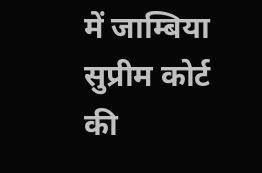में जाम्बिया सुप्रीम कोर्ट की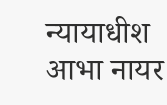न्यायाधीश आभा नायर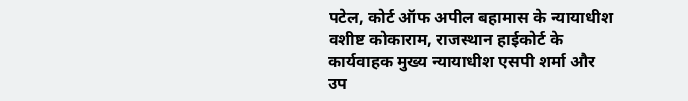पटेल, कोर्ट ऑफ अपील बहामास के न्यायाधीश वशीष्ट कोकाराम, राजस्थान हाईकोर्ट के कार्यवाहक मुख्य न्यायाधीश एसपी शर्मा और उप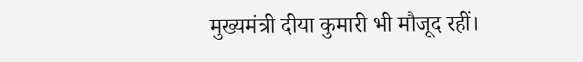मुख्यमंत्री दीया कुमारी भी मौजूद रहीं।